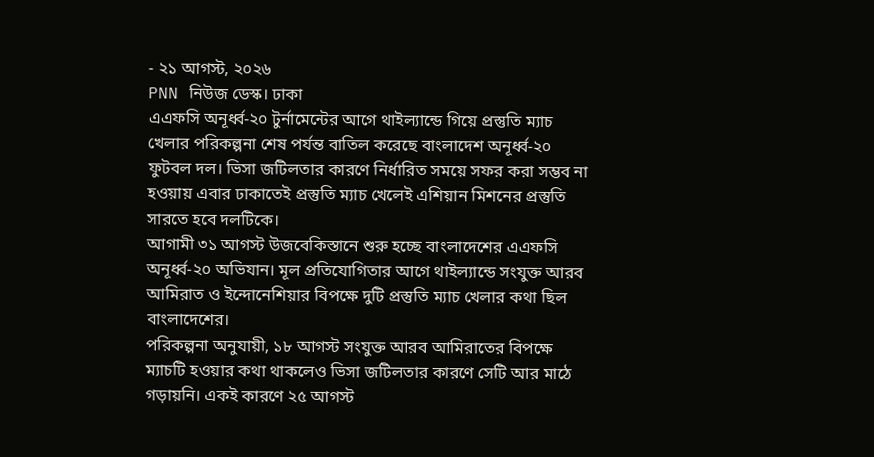- ২১ আগস্ট, ২০২৬
PNN নিউজ ডেস্ক। ঢাকা
এএফসি অনূর্ধ্ব-২০ টুর্নামেন্টের আগে থাইল্যান্ডে গিয়ে প্রস্তুতি ম্যাচ খেলার পরিকল্পনা শেষ পর্যন্ত বাতিল করেছে বাংলাদেশ অনূর্ধ্ব-২০ ফুটবল দল। ভিসা জটিলতার কারণে নির্ধারিত সময়ে সফর করা সম্ভব না হওয়ায় এবার ঢাকাতেই প্রস্তুতি ম্যাচ খেলেই এশিয়ান মিশনের প্রস্তুতি সারতে হবে দলটিকে।
আগামী ৩১ আগস্ট উজবেকিস্তানে শুরু হচ্ছে বাংলাদেশের এএফসি অনূর্ধ্ব-২০ অভিযান। মূল প্রতিযোগিতার আগে থাইল্যান্ডে সংযুক্ত আরব আমিরাত ও ইন্দোনেশিয়ার বিপক্ষে দুটি প্রস্তুতি ম্যাচ খেলার কথা ছিল বাংলাদেশের।
পরিকল্পনা অনুযায়ী, ১৮ আগস্ট সংযুক্ত আরব আমিরাতের বিপক্ষে ম্যাচটি হওয়ার কথা থাকলেও ভিসা জটিলতার কারণে সেটি আর মাঠে গড়ায়নি। একই কারণে ২৫ আগস্ট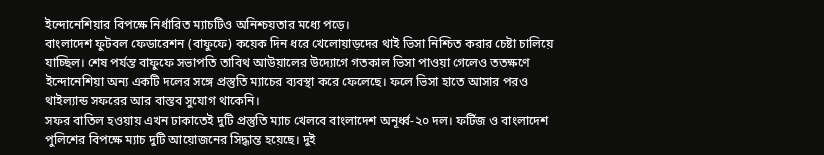ইন্দোনেশিয়ার বিপক্ষে নির্ধারিত ম্যাচটিও অনিশ্চয়তার মধ্যে পড়ে।
বাংলাদেশ ফুটবল ফেডারেশন (বাফুফে) কয়েক দিন ধরে খেলোয়াড়দের থাই ভিসা নিশ্চিত করার চেষ্টা চালিয়ে যাচ্ছিল। শেষ পর্যন্ত বাফুফে সভাপতি তাবিথ আউয়ালের উদ্যোগে গতকাল ভিসা পাওয়া গেলেও ততক্ষণে ইন্দোনেশিয়া অন্য একটি দলের সঙ্গে প্রস্তুতি ম্যাচের ব্যবস্থা করে ফেলেছে। ফলে ভিসা হাতে আসার পরও থাইল্যান্ড সফরের আর বাস্তব সুযোগ থাকেনি।
সফর বাতিল হওয়ায় এখন ঢাকাতেই দুটি প্রস্তুতি ম্যাচ খেলবে বাংলাদেশ অনূর্ধ্ব-২০ দল। ফর্টিজ ও বাংলাদেশ পুলিশের বিপক্ষে ম্যাচ দুটি আয়োজনের সিদ্ধান্ত হয়েছে। দুই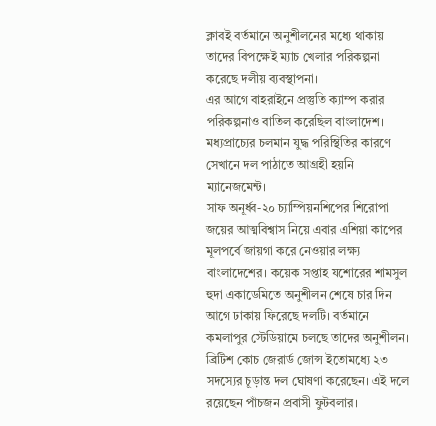ক্লাবই বর্তমানে অনুশীলনের মধ্যে থাকায় তাদের বিপক্ষেই ম্যাচ খেলার পরিকল্পনা করেছে দলীয় ব্যবস্থাপনা।
এর আগে বাহরাইনে প্রস্তুতি ক্যাম্প করার পরিকল্পনাও বাতিল করেছিল বাংলাদেশ। মধ্যপ্রাচ্যের চলমান যুদ্ধ পরিস্থিতির কারণে সেখানে দল পাঠাতে আগ্রহী হয়নি ম্যানেজমেন্ট।
সাফ অনূর্ধ্ব-২০ চ্যাম্পিয়নশিপের শিরোপা জয়ের আত্মবিশ্বাস নিয়ে এবার এশিয়া কাপের মূলপর্বে জায়গা করে নেওয়ার লক্ষ্য বাংলাদেশের। কয়েক সপ্তাহ যশোরের শামসুল হুদা একাডেমিতে অনুশীলন শেষে চার দিন আগে ঢাকায় ফিরেছে দলটি। বর্তমানে কমলাপুর স্টেডিয়ামে চলছে তাদের অনুশীলন।
ব্রিটিশ কোচ জেরার্ড জোন্স ইতোমধ্যে ২৩ সদস্যের চূড়ান্ত দল ঘোষণা করেছেন। এই দলে রয়েছেন পাঁচজন প্রবাসী ফুটবলার।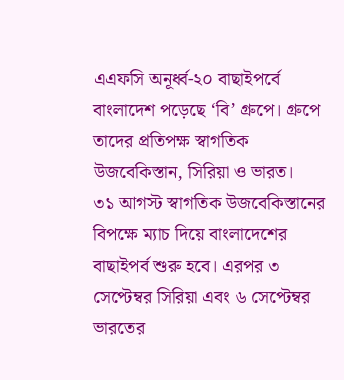এএফসি অনূর্ধ্ব-২০ বাছাইপর্বে বাংলাদেশ পড়েছে ‘বি’ গ্রুপে। গ্রুপে তাদের প্রতিপক্ষ স্বাগতিক উজবেকিস্তান, সিরিয়া ও ভারত।
৩১ আগস্ট স্বাগতিক উজবেকিস্তানের বিপক্ষে ম্যাচ দিয়ে বাংলাদেশের বাছাইপর্ব শুরু হবে। এরপর ৩ সেপ্টেম্বর সিরিয়া এবং ৬ সেপ্টেম্বর ভারতের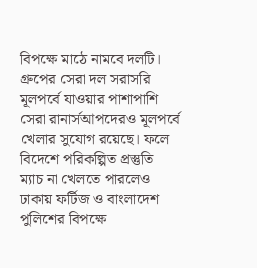বিপক্ষে মাঠে নামবে দলটি।
গ্রুপের সেরা দল সরাসরি মূলপর্বে যাওয়ার পাশাপাশি সেরা রানার্সআপদেরও মূলপর্বে খেলার সুযোগ রয়েছে। ফলে বিদেশে পরিকল্পিত প্রস্তুতি ম্যাচ না খেলতে পারলেও ঢাকায় ফর্টিজ ও বাংলাদেশ পুলিশের বিপক্ষে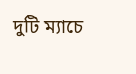দুটি ম্যাচে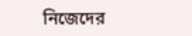নিজেদের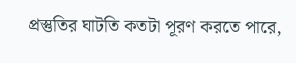প্রস্তুতির ঘাটতি কতটা পূরণ করতে পারে,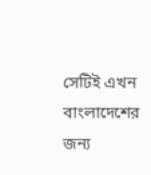সেটিই এখন বাংলাদেশের জন্য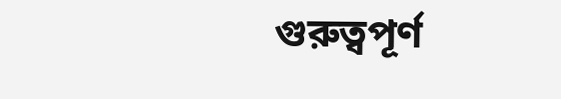গুরুত্বপূর্ণ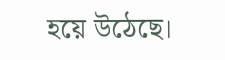হয়ে উঠেছে।